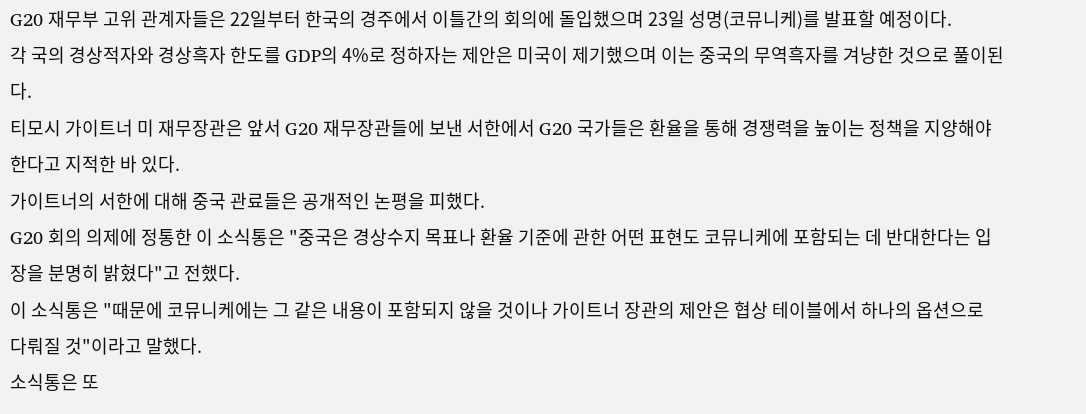G20 재무부 고위 관계자들은 22일부터 한국의 경주에서 이틀간의 회의에 돌입했으며 23일 성명(코뮤니케)를 발표할 예정이다.
각 국의 경상적자와 경상흑자 한도를 GDP의 4%로 정하자는 제안은 미국이 제기했으며 이는 중국의 무역흑자를 겨냥한 것으로 풀이된다.
티모시 가이트너 미 재무장관은 앞서 G20 재무장관들에 보낸 서한에서 G20 국가들은 환율을 통해 경쟁력을 높이는 정책을 지양해야 한다고 지적한 바 있다.
가이트너의 서한에 대해 중국 관료들은 공개적인 논평을 피했다.
G20 회의 의제에 정통한 이 소식통은 "중국은 경상수지 목표나 환율 기준에 관한 어떤 표현도 코뮤니케에 포함되는 데 반대한다는 입장을 분명히 밝혔다"고 전했다.
이 소식통은 "때문에 코뮤니케에는 그 같은 내용이 포함되지 않을 것이나 가이트너 장관의 제안은 협상 테이블에서 하나의 옵션으로 다뤄질 것"이라고 말했다.
소식통은 또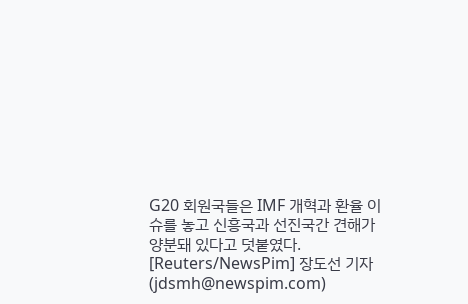G20 회원국들은 IMF 개혁과 환율 이슈를 놓고 신흥국과 선진국간 견해가 양분돼 있다고 덧붙였다.
[Reuters/NewsPim] 장도선 기자 (jdsmh@newspim.com)